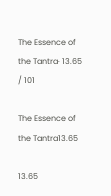The Essence of the Tantra· 13.65 / 101

The Essence of the Tantra13.65

13.65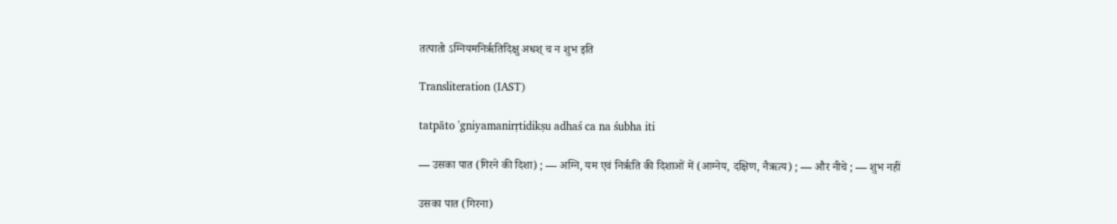तत्पातो ऽग्नियमनिरृतिदिक्षु अधश् च न शुभ इति

Transliteration (IAST)

tatpāto 'gniyamanirṛtidikṣu adhaś ca na śubha iti

— उसका पात (गिरने की दिशा) ; — अग्नि, यम एवं निरृति की दिशाओं में (आग्नेय, दक्षिण, नैऋत्य) ; — और नीचे ; — शुभ नहीं

उसका पात (गिरना)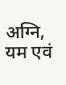अग्नि, यम एवं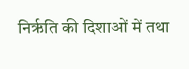निरृति की दिशाओं में तथा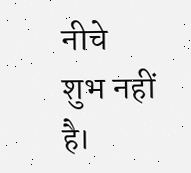नीचे शुभ नहीं है।